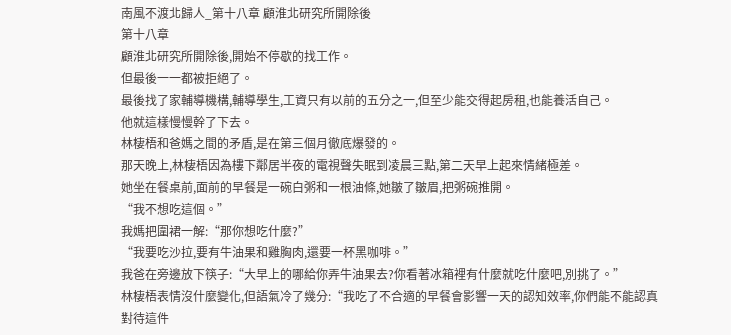南風不渡北歸人_第十八章 顧淮北研究所開除後
第十八章
顧淮北研究所開除後,開始不停歇的找工作。
但最後一一都被拒絕了。
最後找了家輔導機構,輔導學生,工資只有以前的五分之一,但至少能交得起房租,也能養活自己。
他就這樣慢慢幹了下去。
林棲梧和爸媽之間的矛盾,是在第三個月徹底爆發的。
那天晚上,林棲梧因為樓下鄰居半夜的電視聲失眠到凌晨三點,第二天早上起來情緒極差。
她坐在餐桌前,面前的早餐是一碗白粥和一根油條,她皺了皺眉,把粥碗推開。
“我不想吃這個。”
我媽把圍裙一解:“那你想吃什麼?”
“我要吃沙拉,要有牛油果和雞胸肉,還要一杯黑咖啡。”
我爸在旁邊放下筷子:“大早上的哪給你弄牛油果去?你看著冰箱裡有什麼就吃什麼吧,別挑了。”
林棲梧表情沒什麼變化,但語氣冷了幾分:“我吃了不合適的早餐會影響一天的認知效率,你們能不能認真對待這件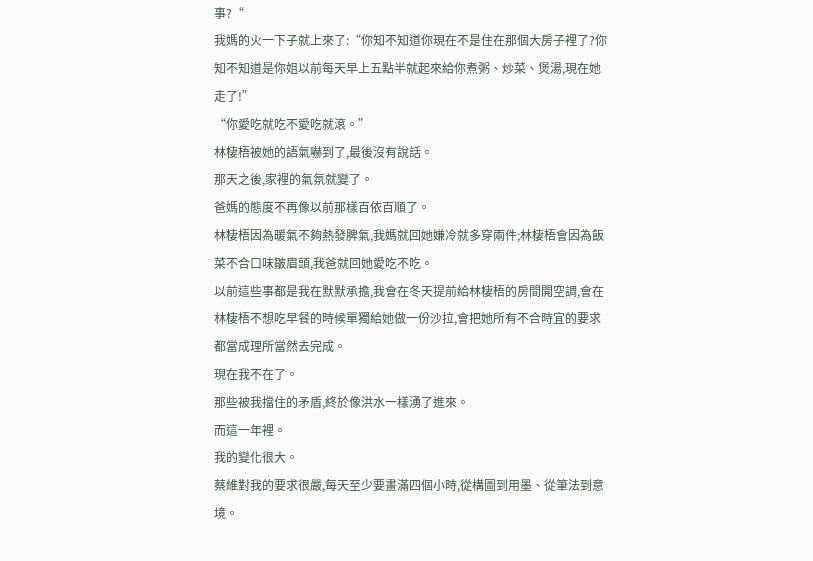事?“
我媽的火一下子就上來了:“你知不知道你現在不是住在那個大房子裡了?你知不知道是你姐以前每天早上五點半就起來給你煮粥、炒菜、煲湯,現在她走了!”
“你愛吃就吃不愛吃就滾。”
林棲梧被她的語氣嚇到了,最後沒有說話。
那天之後,家裡的氣氛就變了。
爸媽的態度不再像以前那樣百依百順了。
林棲梧因為暖氣不夠熱發脾氣,我媽就回她嫌冷就多穿兩件;林棲梧會因為飯菜不合口味皺眉頭,我爸就回她愛吃不吃。
以前這些事都是我在默默承擔,我會在冬天提前給林棲梧的房間開空調,會在林棲梧不想吃早餐的時候單獨給她做一份沙拉,會把她所有不合時宜的要求都當成理所當然去完成。
現在我不在了。
那些被我擋住的矛盾,終於像洪水一樣湧了進來。
而這一年裡。
我的變化很大。
蔡維對我的要求很嚴,每天至少要畫滿四個小時,從構圖到用墨、從筆法到意境。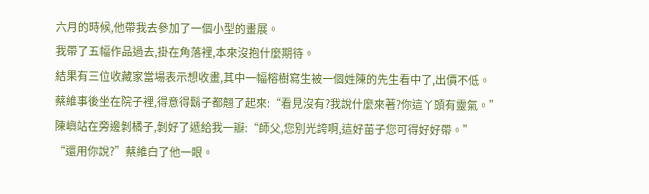六月的時候,他帶我去參加了一個小型的畫展。
我帶了五幅作品過去,掛在角落裡,本來沒抱什麼期待。
結果有三位收藏家當場表示想收畫,其中一幅榕樹寫生被一個姓陳的先生看中了,出價不低。
蔡維事後坐在院子裡,得意得鬍子都翹了起來:“看見沒有?我說什麼來著?你這丫頭有靈氣。”
陳嶼站在旁邊剝橘子,剝好了遞給我一瓣:“師父,您別光誇啊,這好苗子您可得好好帶。”
“還用你說?”蔡維白了他一眼。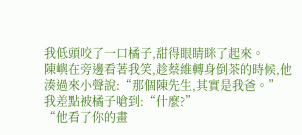我低頭咬了一口橘子,甜得眼睛眯了起來。
陳嶼在旁邊看著我笑,趁蔡維轉身倒茶的時候,他湊過來小聲說:“那個陳先生,其實是我爸。”
我差點被橘子嗆到:“什麼?”
“他看了你的畫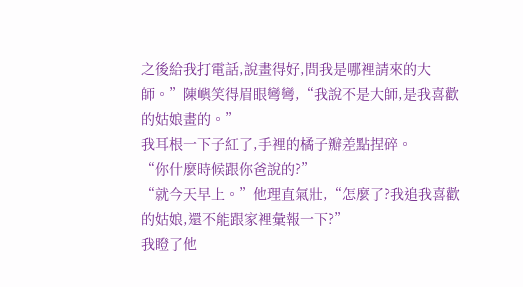之後給我打電話,說畫得好,問我是哪裡請來的大師。”陳嶼笑得眉眼彎彎,“我說不是大師,是我喜歡的姑娘畫的。”
我耳根一下子紅了,手裡的橘子瓣差點捏碎。
“你什麼時候跟你爸說的?”
“就今天早上。”他理直氣壯,“怎麼了?我追我喜歡的姑娘,還不能跟家裡彙報一下?”
我瞪了他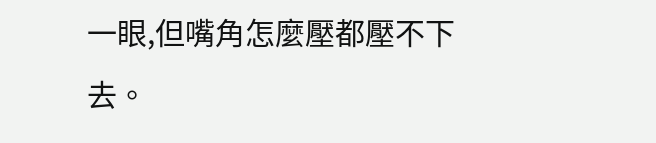一眼,但嘴角怎麼壓都壓不下去。